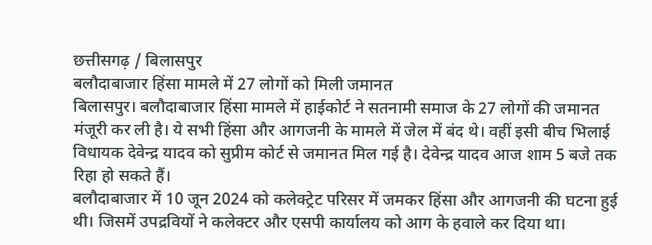छत्तीसगढ़ / बिलासपुर
बलौदाबाजार हिंसा मामले में 27 लोगों को मिली जमानत
बिलासपुर। बलौदाबाजार हिंसा मामले में हाईकोर्ट ने सतनामी समाज के 27 लोगों की जमानत मंजूरी कर ली है। ये सभी हिंसा और आगजनी के मामले में जेल में बंद थे। वहीं इसी बीच भिलाई विधायक देवेन्द्र यादव को सुप्रीम कोर्ट से जमानत मिल गई है। देवेन्द्र यादव आज शाम 5 बजे तक रिहा हो सकते हैं।
बलौदाबाजार में 10 जून 2024 को कलेक्ट्रेट परिसर में जमकर हिंसा और आगजनी की घटना हुई थी। जिसमें उपद्रवियों ने कलेक्टर और एसपी कार्यालय को आग के हवाले कर दिया था।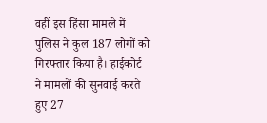वहीं इस हिंसा मामले में पुलिस ने कुल 187 लोगों को गिरफ्तार किया है। हाईकोर्ट ने मामलों की सुनवाई करते हुए 27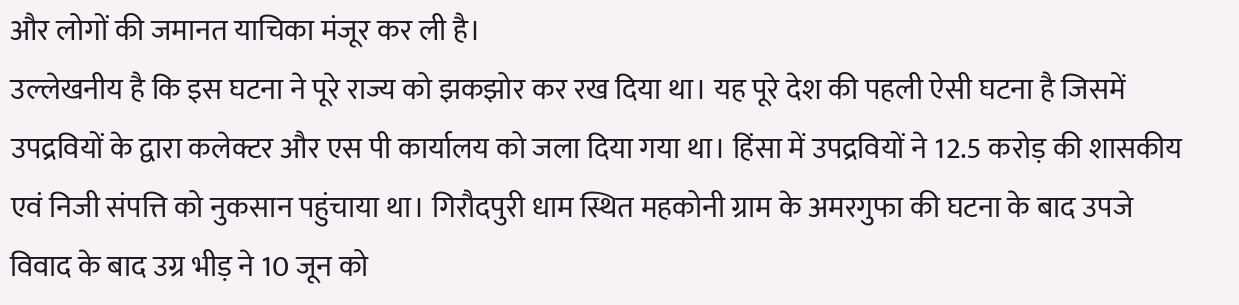और लोगों की जमानत याचिका मंजूर कर ली है।
उल्लेखनीय है कि इस घटना ने पूरे राज्य को झकझोर कर रख दिया था। यह पूरे देश की पहली ऐसी घटना है जिसमें उपद्रवियों के द्वारा कलेक्टर और एस पी कार्यालय को जला दिया गया था। हिंसा में उपद्रवियों ने 12.5 करोड़ की शासकीय एवं निजी संपत्ति को नुकसान पहुंचाया था। गिरौदपुरी धाम स्थित महकोनी ग्राम के अमरगुफा की घटना के बाद उपजे विवाद के बाद उग्र भीड़ ने 10 जून को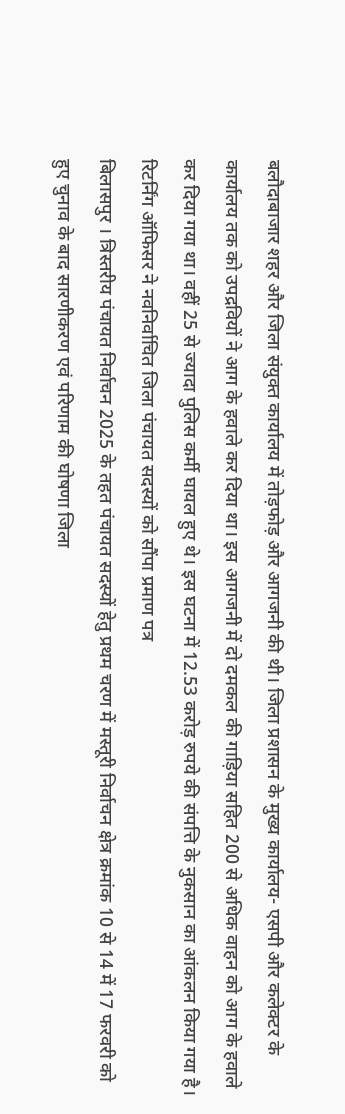बलौदाबाजार शहर और जिला संयुक्त कार्यालय में तोड़फोड़ और आगजनी की थी। जिला प्रशासन के मुख्य कार्यालय- एसपी और कलेक्टर के कार्यालय तक को उपद्रवियों ने आग के हवाले कर दिया था। इस आगजनी में दो दमकल की गाड़िया सहित 200 से अधिक वाहन को आग के हवाले कर दिया गया था। वहीं 25 से ज्यादा पुलिस कर्मी घायल हुए थे। इस घटना में 12.53 करोड़ रुपये की संपत्ति के नुकसान का आंकलन किया गया है।
रिटर्निंग ऑफिसर ने नवनिर्वाचित जिला पंचायत सदस्यों को सौंपा प्रमाण पत्र
बिलासपुर । त्रिस्तरीय पंचायत निर्वाचन 2025 के तहत पंचायत सदस्यों हेतु प्रथम चरण में मस्तूरी निर्वाचन क्षेत्र क्रमांक 10 से 14 में 17 फरवरी को हुए चुनाव के बाद सारणीकरण एवं परिणाम की घोषणा जिला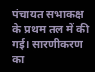पंचायत सभाकक्ष के प्रथम तल में की गई। सारणीकरण का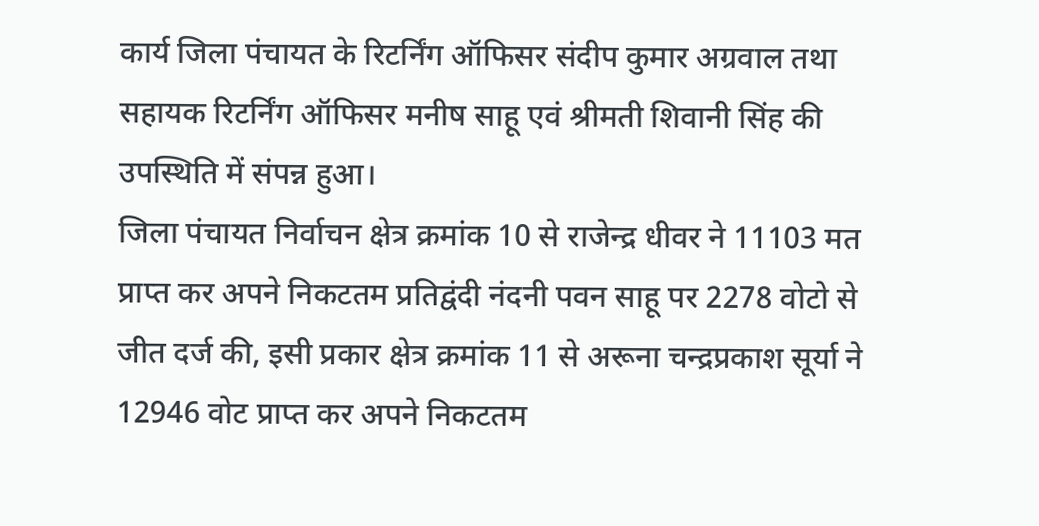कार्य जिला पंचायत के रिटर्निंग ऑफिसर संदीप कुमार अग्रवाल तथा सहायक रिटर्निंग ऑफिसर मनीष साहू एवं श्रीमती शिवानी सिंह की उपस्थिति में संपन्न हुआ।
जिला पंचायत निर्वाचन क्षेत्र क्रमांक 10 से राजेन्द्र धीवर ने 11103 मत प्राप्त कर अपने निकटतम प्रतिद्वंदी नंदनी पवन साहू पर 2278 वोटो से जीत दर्ज की, इसी प्रकार क्षेत्र क्रमांक 11 से अरूना चन्द्रप्रकाश सूर्या ने 12946 वोट प्राप्त कर अपने निकटतम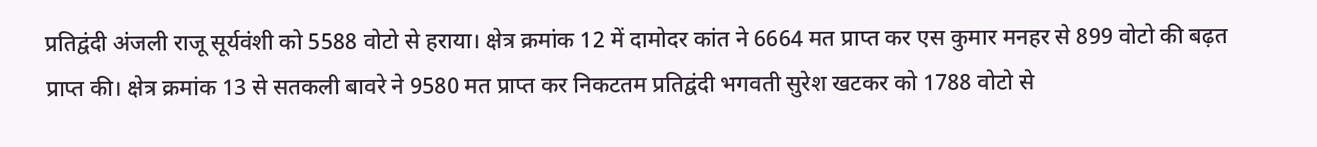प्रतिद्वंदी अंजली राजू सूर्यवंशी को 5588 वोटो से हराया। क्षेत्र क्रमांक 12 में दामोदर कांत ने 6664 मत प्राप्त कर एस कुमार मनहर से 899 वोटो की बढ़त प्राप्त की। क्षेत्र क्रमांक 13 से सतकली बावरे ने 9580 मत प्राप्त कर निकटतम प्रतिद्वंदी भगवती सुरेश खटकर को 1788 वोटो से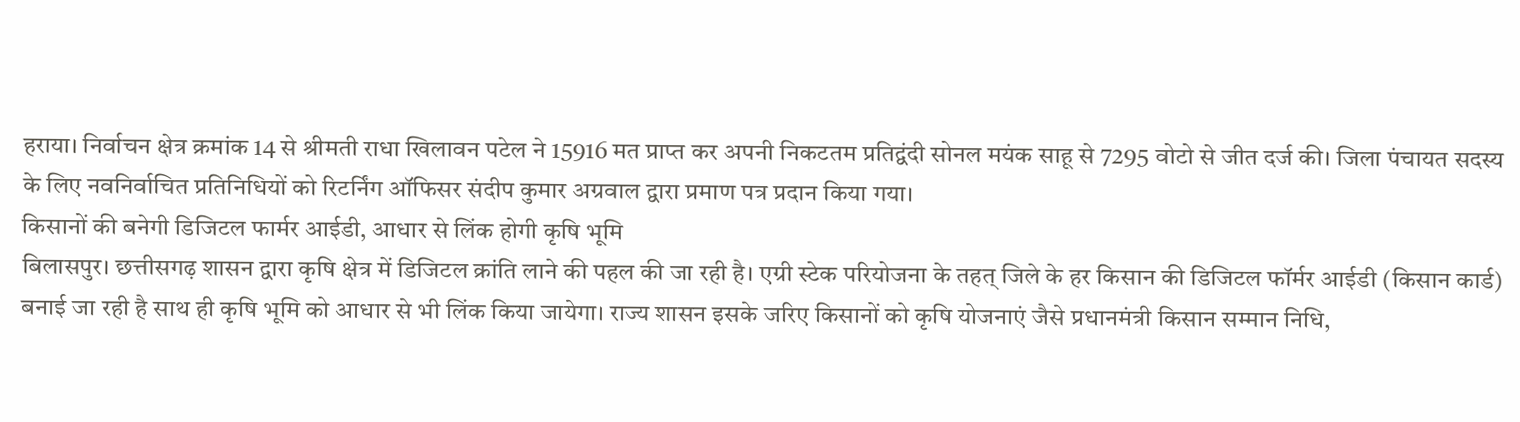हराया। निर्वाचन क्षेत्र क्रमांक 14 से श्रीमती राधा खिलावन पटेल ने 15916 मत प्राप्त कर अपनी निकटतम प्रतिद्वंदी सोनल मयंक साहू से 7295 वोटो से जीत दर्ज की। जिला पंचायत सदस्य के लिए नवनिर्वाचित प्रतिनिधियों को रिटर्निंग ऑफिसर संदीप कुमार अग्रवाल द्वारा प्रमाण पत्र प्रदान किया गया।
किसानों की बनेगी डिजिटल फार्मर आईडी, आधार से लिंक होगी कृषि भूमि
बिलासपुर। छत्तीसगढ़ शासन द्वारा कृषि क्षेत्र में डिजिटल क्रांति लाने की पहल की जा रही है। एग्री स्टेक परियोजना के तहत् जिले के हर किसान की डिजिटल फॉर्मर आईडी (किसान कार्ड) बनाई जा रही है साथ ही कृषि भूमि को आधार से भी लिंक किया जायेगा। राज्य शासन इसके जरिए किसानों को कृषि योजनाएं जैसे प्रधानमंत्री किसान सम्मान निधि,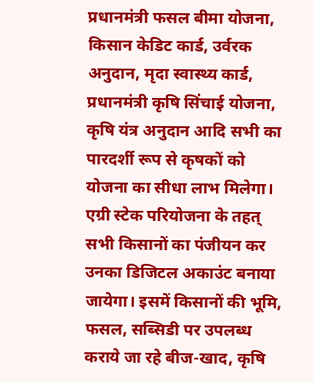प्रधानमंत्री फसल बीमा योजना, किसान केडिट कार्ड, उर्वरक अनुदान, मृदा स्वास्थ्य कार्ड, प्रधानमंत्री कृषि सिंचाई योजना, कृषि यंत्र अनुदान आदि सभी का पारदर्शी रूप से कृषकों को योजना का सीधा लाभ मिलेगा। एग्री स्टेक परियोजना के तहत् सभी किसानों का पंजीयन कर उनका डिजिटल अकाउंट बनाया जायेगा। इसमें किसानों की भूमि, फसल, सब्सिडी पर उपलब्ध कराये जा रहे बीज-खाद, कृषि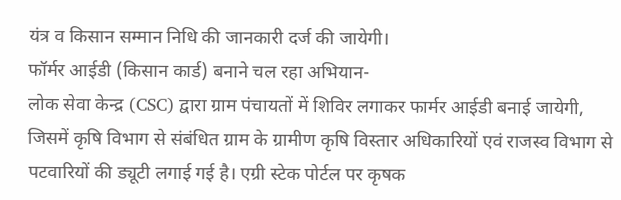यंत्र व किसान सम्मान निधि की जानकारी दर्ज की जायेगी।
फॉर्मर आईडी (किसान कार्ड) बनाने चल रहा अभियान-
लोक सेवा केन्द्र (CSC) द्वारा ग्राम पंचायतों में शिविर लगाकर फार्मर आईडी बनाई जायेगी, जिसमें कृषि विभाग से संबंधित ग्राम के ग्रामीण कृषि विस्तार अधिकारियों एवं राजस्व विभाग से पटवारियों की ड्यूटी लगाई गई है। एग्री स्टेक पोर्टल पर कृषक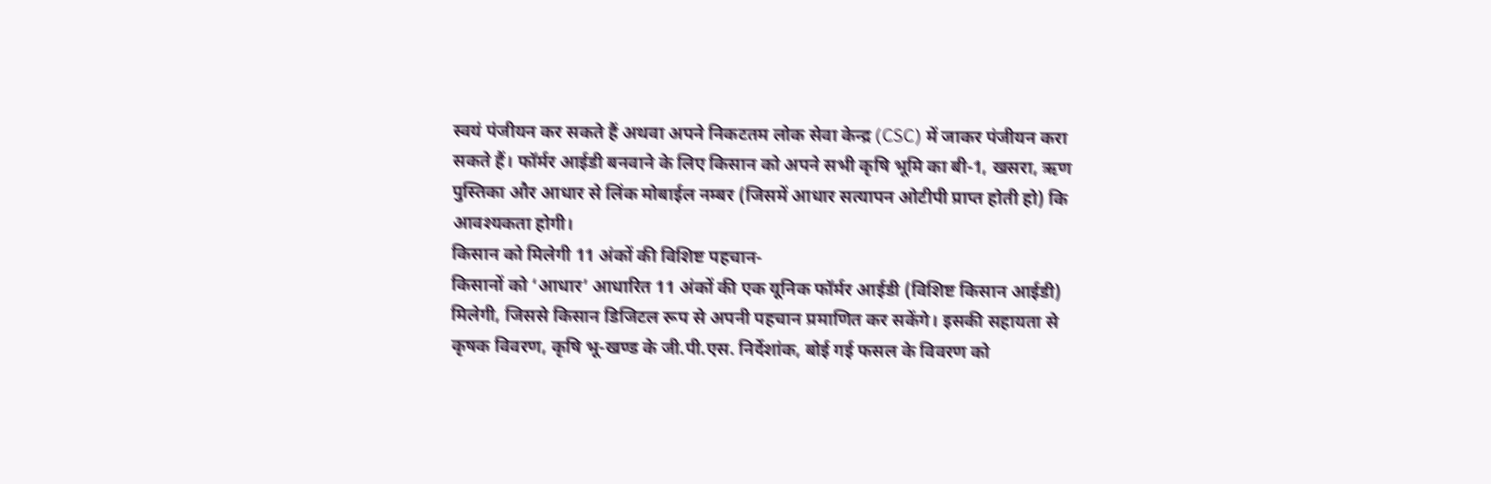स्वयं पंजीयन कर सकते हैं अथवा अपने निकटतम लोक सेवा केन्द्र (CSC) में जाकर पंजीयन करा सकते हैं। फॉर्मर आईडी बनवाने के लिए किसान को अपने सभी कृषि भूमि का बी-1, खसरा, ऋण पुस्तिका और आधार से लिंक मोबाईल नम्बर (जिसमें आधार सत्यापन ओटीपी प्राप्त होती हो) कि आवश्यकता होगी।
किसान को मिलेगी 11 अंकों की विशिष्ट पहचान-
किसानों को ‘आधार’ आधारित 11 अंकों की एक यूनिक फॉर्मर आईडी (विशिष्ट किसान आईडी) मिलेगी, जिससे किसान डिजिटल रूप से अपनी पहचान प्रमाणित कर सकेंगे। इसकी सहायता से कृषक विवरण, कृषि भू-खण्ड के जी.पी.एस. निर्देशांक, बोई गई फसल के विवरण को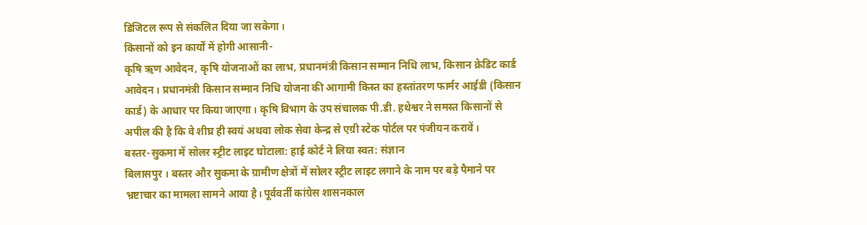डिजिटल रूप से संकलित दिया जा सकेगा।
किसानों को इन कार्यों में होगी आसानी-
कृषि ऋण आवेदन, कृषि योजनाओं का लाभ, प्रधानमंत्री किसान सम्मान निधि लाभ, किसान क्रेडिट कार्ड आवेदन। प्रधानमंत्री किसान सम्मान निधि योजना की आगामी किस्त का हस्तांतरण फार्मर आईडी (किसान कार्ड) के आधार पर किया जाएगा। कृषि विभाग के उप संचालक पी.डी. हथेश्वर ने समस्त किसानों से अपील की है कि वे शीघ्र ही स्वयं अथवा लोक सेवा केन्द्र से एग्री स्टेक पोर्टल पर पंजीयन करावें।
बस्तर-सुकमा में सोलर स्ट्रीट लाइट घोटाला: हाई कोर्ट ने लिया स्वत: संज्ञान
बिलासपुर । बस्तर और सुकमा के ग्रामीण क्षेत्रों में सोलर स्ट्रीट लाइट लगाने के नाम पर बड़े पैमाने पर भ्रष्टाचार का मामला सामने आया है। पूर्ववर्ती कांग्रेस शासनकाल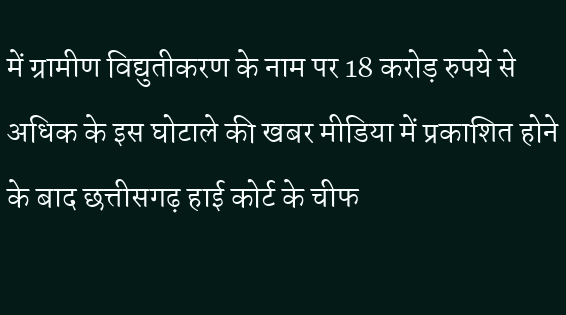में ग्रामीण विद्युतीकरण के नाम पर 18 करोड़ रुपये से अधिक के इस घोटाले की खबर मीडिया में प्रकाशित होने के बाद छत्तीसगढ़ हाई कोर्ट के चीफ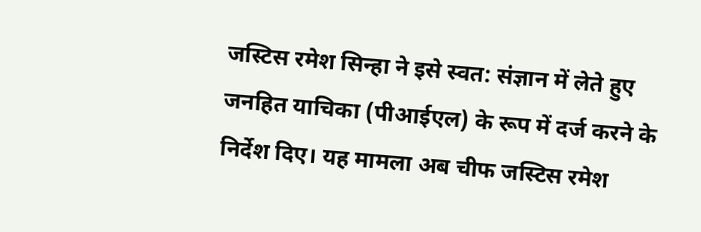जस्टिस रमेश सिन्हा ने इसे स्वत: संज्ञान में लेते हुए जनहित याचिका (पीआईएल) के रूप में दर्ज करने के निर्देश दिए। यह मामला अब चीफ जस्टिस रमेश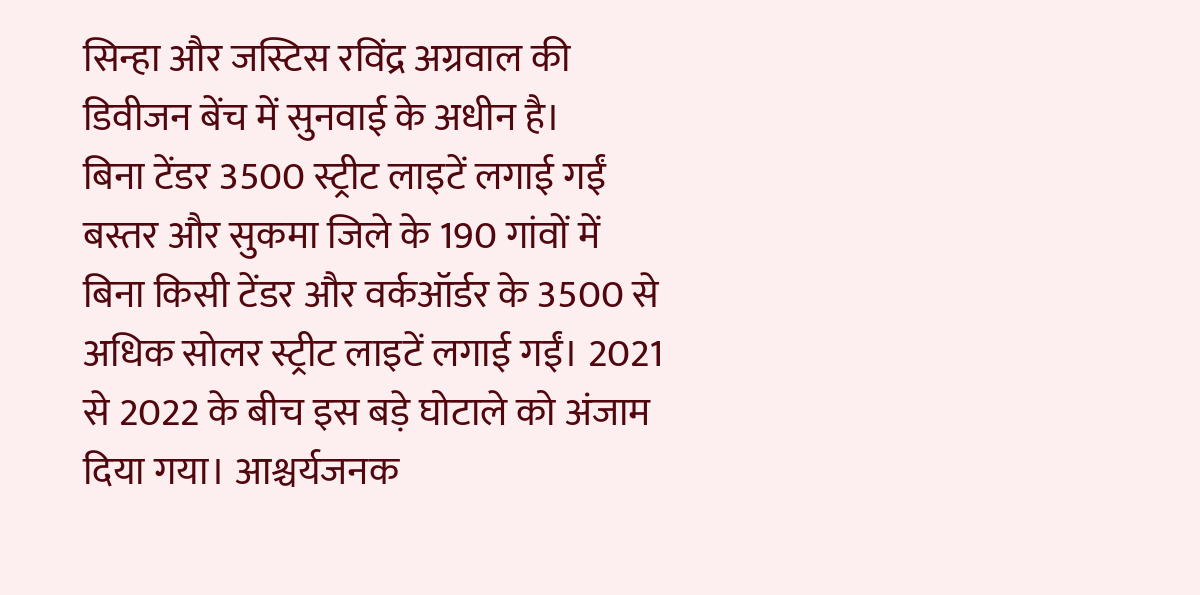सिन्हा और जस्टिस रविंद्र अग्रवाल की डिवीजन बेंच में सुनवाई के अधीन है।
बिना टेंडर 3500 स्ट्रीट लाइटें लगाई गईं
बस्तर और सुकमा जिले के 190 गांवों में बिना किसी टेंडर और वर्कऑर्डर के 3500 से अधिक सोलर स्ट्रीट लाइटें लगाई गईं। 2021 से 2022 के बीच इस बड़े घोटाले को अंजाम दिया गया। आश्चर्यजनक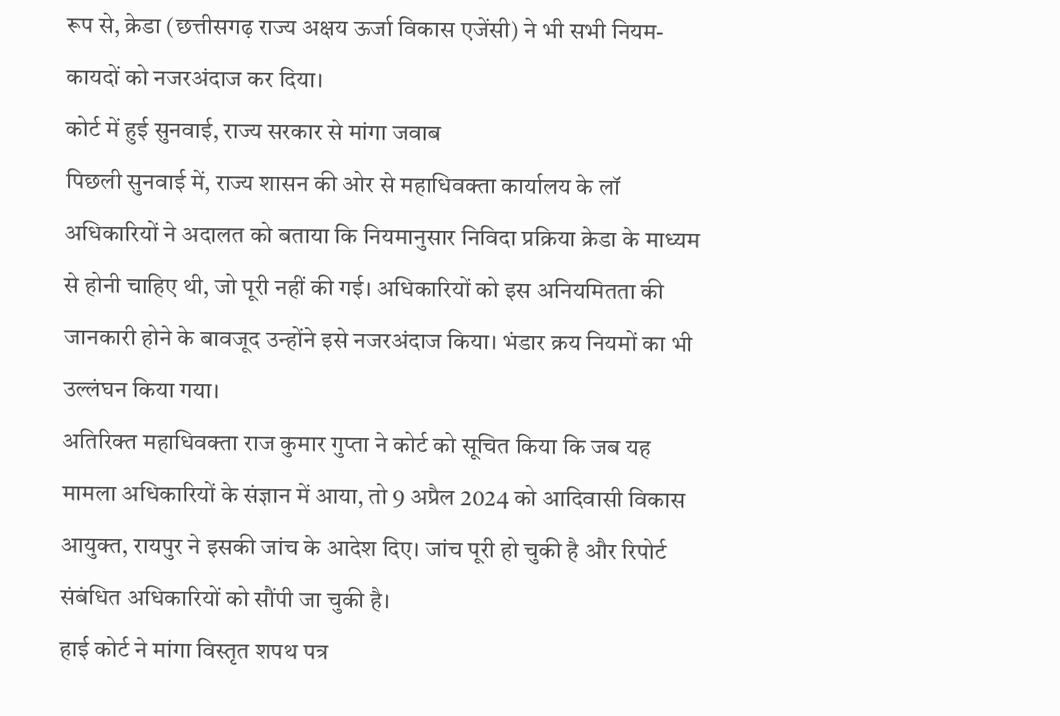रूप से, क्रेडा (छत्तीसगढ़ राज्य अक्षय ऊर्जा विकास एजेंसी) ने भी सभी नियम-कायदों को नजरअंदाज कर दिया।
कोर्ट में हुई सुनवाई, राज्य सरकार से मांगा जवाब
पिछली सुनवाई में, राज्य शासन की ओर से महाधिवक्ता कार्यालय के लॉ अधिकारियों ने अदालत को बताया कि नियमानुसार निविदा प्रक्रिया क्रेडा के माध्यम से होनी चाहिए थी, जो पूरी नहीं की गई। अधिकारियों को इस अनियमितता की जानकारी होने के बावजूद उन्होंने इसे नजरअंदाज किया। भंडार क्रय नियमों का भी उल्लंघन किया गया।
अतिरिक्त महाधिवक्ता राज कुमार गुप्ता ने कोर्ट को सूचित किया कि जब यह मामला अधिकारियों के संज्ञान में आया, तो 9 अप्रैल 2024 को आदिवासी विकास आयुक्त, रायपुर ने इसकी जांच के आदेश दिए। जांच पूरी हो चुकी है और रिपोर्ट संबंधित अधिकारियों को सौंपी जा चुकी है।
हाई कोर्ट ने मांगा विस्तृत शपथ पत्र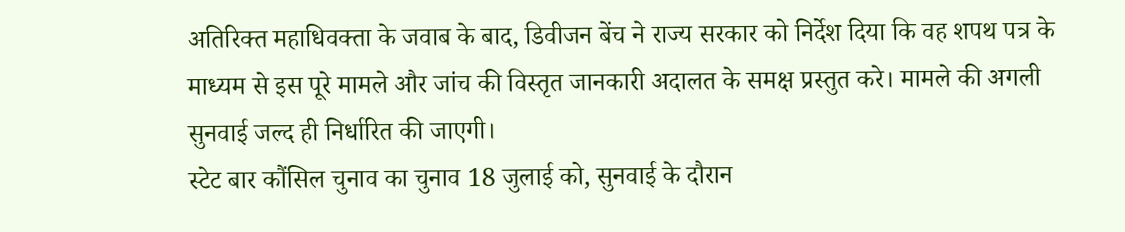अतिरिक्त महाधिवक्ता के जवाब के बाद, डिवीजन बेंच ने राज्य सरकार को निर्देश दिया कि वह शपथ पत्र के माध्यम से इस पूरे मामले और जांच की विस्तृत जानकारी अदालत के समक्ष प्रस्तुत करे। मामले की अगली सुनवाई जल्द ही निर्धारित की जाएगी।
स्टेट बार कौंसिल चुनाव का चुनाव 18 जुलाई को, सुनवाई के दौरान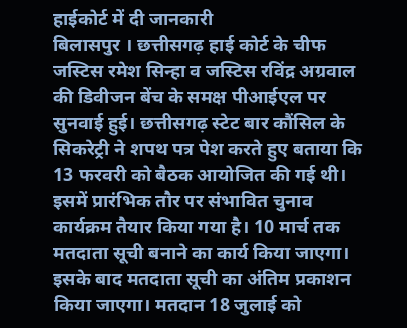हाईकोर्ट में दी जानकारी
बिलासपुर । छत्तीसगढ़ हाई कोर्ट के चीफ जस्टिस रमेश सिन्हा व जस्टिस रविंद्र अग्रवाल की डिवीजन बेंच के समक्ष पीआईएल पर सुनवाई हुई। छत्तीसगढ़ स्टेट बार कौंसिल के सिकरेट्री ने शपथ पत्र पेश करते हुए बताया कि 13 फरवरी को बैठक आयोजित की गई थी। इसमें प्रारंभिक तौर पर संभावित चुनाव कार्यक्रम तैयार किया गया है। 10 मार्च तक मतदाता सूची बनाने का कार्य किया जाएगा। इसके बाद मतदाता सूची का अंतिम प्रकाशन किया जाएगा। मतदान 18 जुलाई को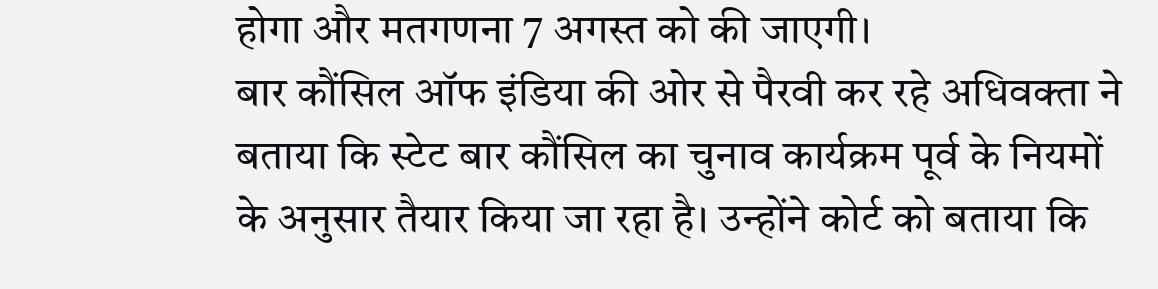होगा और मतगणना 7 अगस्त को की जाएगी।
बार कौंसिल ऑफ इंडिया की ओर से पैरवी कर रहे अधिवक्ता ने बताया कि स्टेट बार कौंसिल का चुनाव कार्यक्रम पूर्व के नियमों के अनुसार तैयार किया जा रहा है। उन्होंने कोर्ट को बताया कि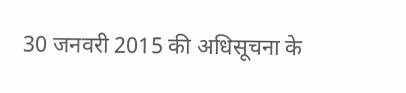30 जनवरी 2015 की अधिसूचना के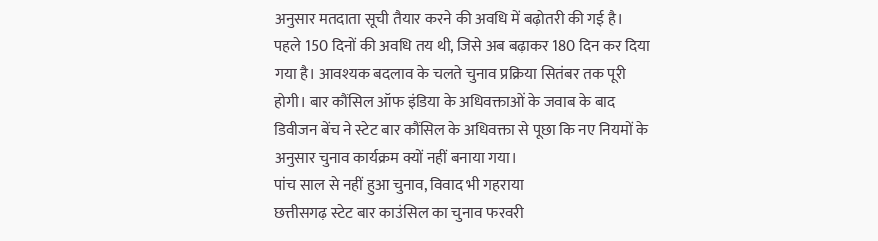अनुसार मतदाता सूची तैयार करने की अवधि में बढ़ोतरी की गई है। पहले 150 दिनों की अवधि तय थी, जिसे अब बढ़ाकर 180 दिन कर दिया गया है। आवश्यक बदलाव के चलते चुनाव प्रक्रिया सितंबर तक पूरी होगी। बार कौंसिल ऑफ इंडिया के अधिवक्ताओं के जवाब के बाद डिवीजन बेंच ने स्टेट बार कौंसिल के अधिवक्ता से पूछा कि नए नियमों के अनुसार चुनाव कार्यक्रम क्यों नहीं बनाया गया।
पांच साल से नहीं हुआ चुनाव, विवाद भी गहराया
छत्तीसगढ़ स्टेट बार काउंसिल का चुनाव फरवरी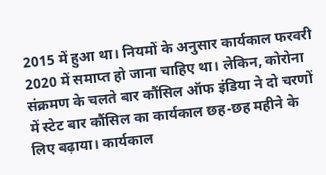2015 में हुआ था। नियमों के अनुसार कार्यकाल फरवरी 2020 में समाप्त हो जाना चाहिए था। लेकिन, कोरोना संक्रमण के चलते बार कौंसिल ऑफ इंडिया ने दो चरणों में स्टेट बार कौंसिल का कार्यकाल छह-छह महीने के लिए बढ़ाया। कार्यकाल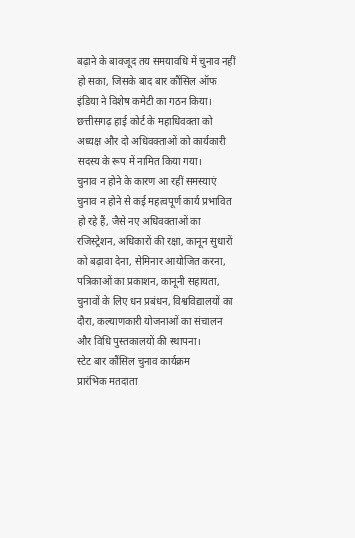बढ़ाने के बावजूद तय समयावधि में चुनाव नहीं हो सका, जिसके बाद बार कौंसिल ऑफ इंडिया ने विशेष कमेटी का गठन किया। छत्तीसगढ़ हाई कोर्ट के महाधिवक्ता को अध्यक्ष और दो अधिवक्ताओं को कार्यकारी सदस्य के रूप में नामित किया गया।
चुनाव न होने के कारण आ रहीं समस्याएं
चुनाव न होने से कई महत्वपूर्ण कार्य प्रभावित हो रहे हैं, जैसे नए अधिवक्ताओं का रजिस्ट्रेशन, अधिकारों की रक्षा, कानून सुधारों को बढ़ावा देना, सेमिनार आयोजित करना, पत्रिकाओं का प्रकाशन, कानूनी सहायता, चुनावों के लिए धन प्रबंधन, विश्वविद्यालयों का दौरा, कल्याणकारी योजनाओं का संचालन और विधि पुस्तकालयों की स्थापना।
स्टेट बार कौंसिल चुनाव कार्यक्रम
प्रारंभिक मतदाता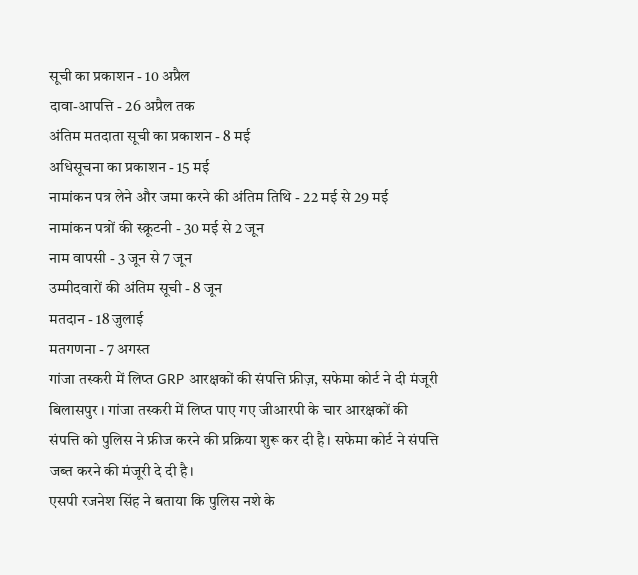सूची का प्रकाशन - 10 अप्रैल
दावा-आपत्ति - 26 अप्रैल तक
अंतिम मतदाता सूची का प्रकाशन - 8 मई
अधिसूचना का प्रकाशन - 15 मई
नामांकन पत्र लेने और जमा करने की अंतिम तिथि - 22 मई से 29 मई
नामांकन पत्रों की स्क्रूटनी - 30 मई से 2 जून
नाम वापसी - 3 जून से 7 जून
उम्मीदवारों की अंतिम सूची - 8 जून
मतदान - 18 जुलाई
मतगणना - 7 अगस्त
गांजा तस्करी में लिप्त GRP आरक्षकों की संपत्ति फ्रीज़, सफेमा कोर्ट ने दी मंजूरी
बिलासपुर । गांजा तस्करी में लिप्त पाए गए जीआरपी के चार आरक्षकों की संपत्ति को पुलिस ने फ्रीज करने की प्रक्रिया शुरू कर दी है। सफेमा कोर्ट ने संपत्ति जब्त करने की मंजूरी दे दी है।
एसपी रजनेश सिंह ने बताया कि पुलिस नशे के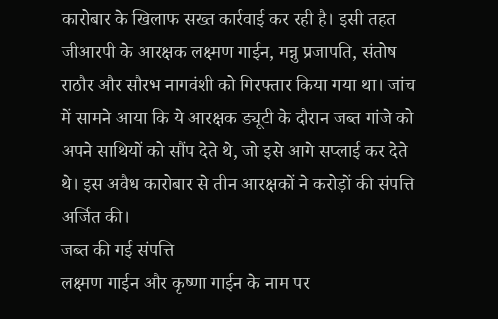कारोबार के खिलाफ सख्त कार्रवाई कर रही है। इसी तहत जीआरपी के आरक्षक लक्ष्मण गाईन, मन्नु प्रजापति, संतोष राठौर और सौरभ नागवंशी को गिरफ्तार किया गया था। जांच में सामने आया कि ये आरक्षक ड्यूटी के दौरान जब्त गांजे को अपने साथियों को सौंप देते थे, जो इसे आगे सप्लाई कर देते थे। इस अवैध कारोबार से तीन आरक्षकों ने करोड़ों की संपत्ति अर्जित की।
जब्त की गई संपत्ति
लक्ष्मण गाईन और कृष्णा गाईन के नाम पर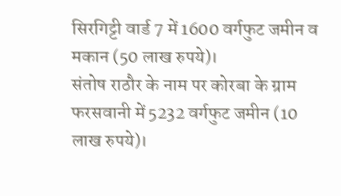सिरगिट्टी वार्ड 7 में 1600 वर्गफुट जमीन व मकान (50 लाख रुपये)।
संतोष राठौर के नाम पर कोरबा के ग्राम फरसवानी में 5232 वर्गफुट जमीन (10 लाख रुपये)।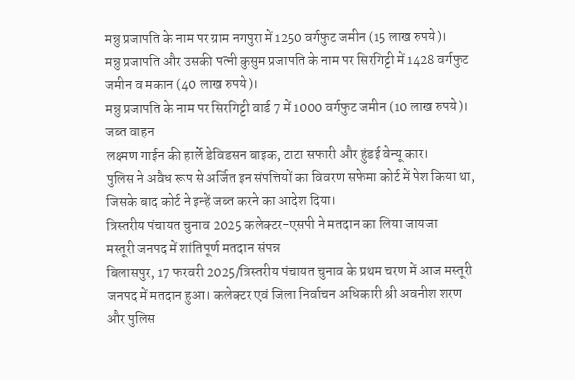मन्नु प्रजापति के नाम पर ग्राम नगपुरा में 1250 वर्गफुट जमीन (15 लाख रुपये)।
मन्नु प्रजापति और उसकी पत्नी कुसुम प्रजापति के नाम पर सिरगिट्टी में 1428 वर्गफुट जमीन व मकान (40 लाख रुपये)।
मन्नु प्रजापति के नाम पर सिरगिट्टी वार्ड 7 में 1000 वर्गफुट जमीन (10 लाख रुपये)।
जब्त वाहन
लक्ष्मण गाईन की हार्ले डेविडसन बाइक, टाटा सफारी और हुंडई वेन्यू कार।
पुलिस ने अवैध रूप से अर्जित इन संपत्तियों का विवरण सफेमा कोर्ट में पेश किया था, जिसके बाद कोर्ट ने इन्हें जब्त करने का आदेश दिया।
त्रिस्तरीय पंचायत चुनाव 2025 कलेक्टर-एसपी ने मतदान का लिया जायजा
मस्तूरी जनपद में शांतिपूर्ण मतदान संपन्न
बिलासपुर, 17 फरवरी 2025/त्रिस्तरीय पंचायत चुनाव के प्रथम चरण में आज मस्तूरी जनपद में मतदान हुआ। कलेक्टर एवं जिला निर्वाचन अधिकारी श्री अवनीश शरण और पुलिस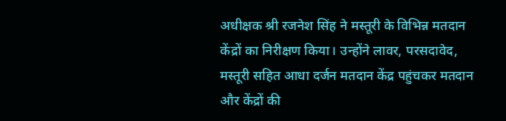अधीक्षक श्री रजनेश सिंह ने मस्तूरी के विभिन्न मतदान केंद्रों का निरीक्षण किया। उन्होंने लावर, परसदावेद, मस्तूरी सहित आधा दर्जन मतदान केंद्र पहुंचकर मतदान और केंद्रों की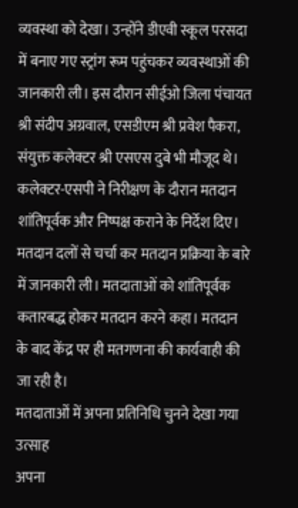व्यवस्था को देखा। उन्होंने डीएवी स्कूल परसदा में बनाए गए स्ट्रांग रूम पहुंचकर व्यवस्थाओं की जानकारी ली। इस दौरान सीईओ जिला पंचायत श्री संदीप अग्रवाल, एसडीएम श्री प्रवेश पैकरा, संयुक्त कलेक्टर श्री एसएस दुबे भी मौजूद थे।
कलेक्टर-एसपी ने निरीक्षण के दौरान मतदान शांतिपूर्वक और निष्पक्ष कराने के निर्देश दिए। मतदान दलों से चर्चा कर मतदान प्रक्रिया के बारे में जानकारी ली। मतदाताओं को शांतिपूर्वक कतारबद्ध होकर मतदान करने कहा। मतदान के बाद केंद्र पर ही मतगणना की कार्यवाही की जा रही है।
मतदाताओं में अपना प्रतिनिधि चुनने देखा गया उत्साह
अपना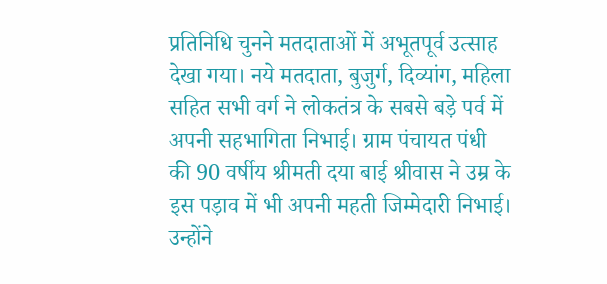प्रतिनिधि चुनने मतदाताओं में अभूतपूर्व उत्साह देखा गया। नये मतदाता, बुजुर्ग, दिव्यांग, महिला सहित सभी वर्ग ने लोकतंत्र के सबसे बड़े पर्व में अपनी सहभागिता निभाई। ग्राम पंचायत पंधी की 90 वर्षीय श्रीमती दया बाई श्रीवास ने उम्र के इस पड़ाव में भी अपनी महती जिम्मेदारी निभाई। उन्होंने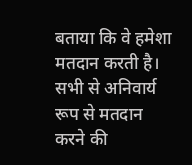बताया कि वे हमेशा मतदान करती है। सभी से अनिवार्य रूप से मतदान करने की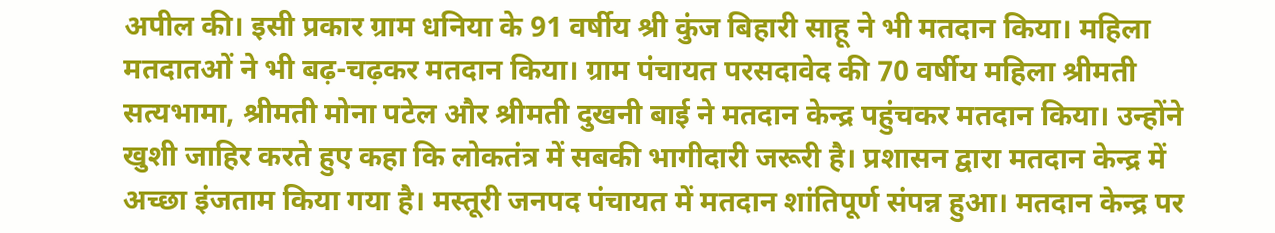अपील की। इसी प्रकार ग्राम धनिया के 91 वर्षीय श्री कुंज बिहारी साहू ने भी मतदान किया। महिला मतदातओं ने भी बढ़-चढ़कर मतदान किया। ग्राम पंचायत परसदावेद की 70 वर्षीय महिला श्रीमती सत्यभामा, श्रीमती मोना पटेल और श्रीमती दुखनी बाई ने मतदान केन्द्र पहुंचकर मतदान किया। उन्होंने खुशी जाहिर करते हुए कहा कि लोकतंत्र में सबकी भागीदारी जरूरी है। प्रशासन द्वारा मतदान केन्द्र में अच्छा इंजताम किया गया है। मस्तूरी जनपद पंचायत में मतदान शांतिपूर्ण संपन्न हुआ। मतदान केन्द्र पर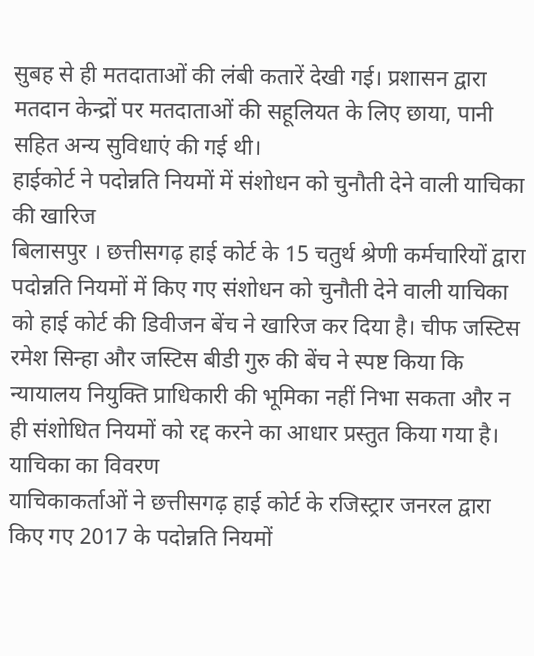सुबह से ही मतदाताओं की लंबी कतारें देखी गई। प्रशासन द्वारा मतदान केन्द्रों पर मतदाताओं की सहूलियत के लिए छाया, पानी सहित अन्य सुविधाएं की गई थी।
हाईकोर्ट ने पदोन्नति नियमों में संशोधन को चुनौती देने वाली याचिका की खारिज
बिलासपुर । छत्तीसगढ़ हाई कोर्ट के 15 चतुर्थ श्रेणी कर्मचारियों द्वारा पदोन्नति नियमों में किए गए संशोधन को चुनौती देने वाली याचिका को हाई कोर्ट की डिवीजन बेंच ने खारिज कर दिया है। चीफ जस्टिस रमेश सिन्हा और जस्टिस बीडी गुरु की बेंच ने स्पष्ट किया कि न्यायालय नियुक्ति प्राधिकारी की भूमिका नहीं निभा सकता और न ही संशोधित नियमों को रद्द करने का आधार प्रस्तुत किया गया है।
याचिका का विवरण
याचिकाकर्ताओं ने छत्तीसगढ़ हाई कोर्ट के रजिस्ट्रार जनरल द्वारा किए गए 2017 के पदोन्नति नियमों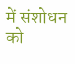में संशोधन को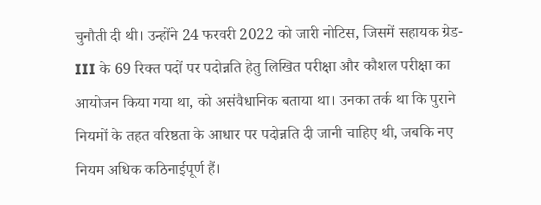चुनौती दी थी। उन्होंने 24 फरवरी 2022 को जारी नोटिस, जिसमें सहायक ग्रेड-III के 69 रिक्त पदों पर पदोन्नति हेतु लिखित परीक्षा और कौशल परीक्षा का आयोजन किया गया था, को असंवैधानिक बताया था। उनका तर्क था कि पुराने नियमों के तहत वरिष्ठता के आधार पर पदोन्नति दी जानी चाहिए थी, जबकि नए नियम अधिक कठिनाईपूर्ण हैं।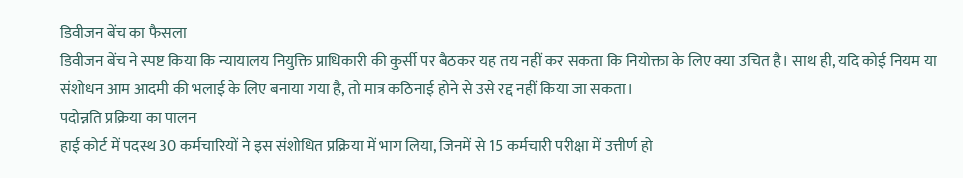डिवीजन बेंच का फैसला
डिवीजन बेंच ने स्पष्ट किया कि न्यायालय नियुक्ति प्राधिकारी की कुर्सी पर बैठकर यह तय नहीं कर सकता कि नियोक्ता के लिए क्या उचित है। साथ ही, यदि कोई नियम या संशोधन आम आदमी की भलाई के लिए बनाया गया है, तो मात्र कठिनाई होने से उसे रद्द नहीं किया जा सकता।
पदोन्नति प्रक्रिया का पालन
हाई कोर्ट में पदस्थ 30 कर्मचारियों ने इस संशोधित प्रक्रिया में भाग लिया, जिनमें से 15 कर्मचारी परीक्षा में उत्तीर्ण हो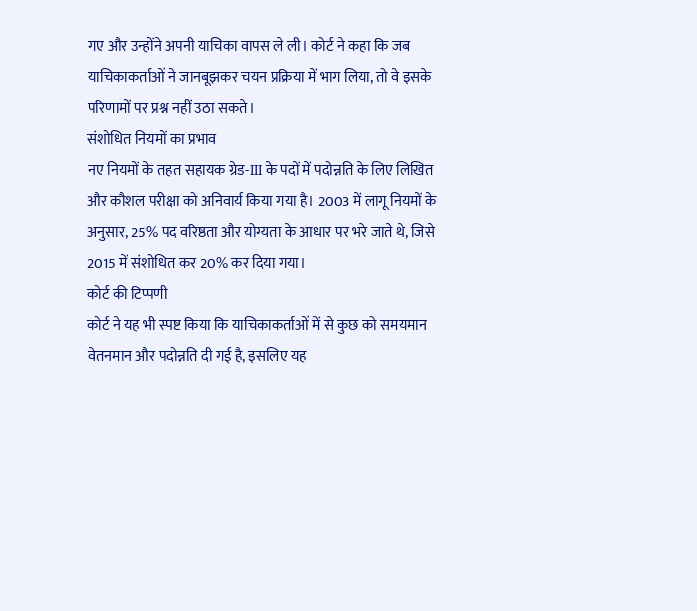गए और उन्होंने अपनी याचिका वापस ले ली। कोर्ट ने कहा कि जब याचिकाकर्ताओं ने जानबूझकर चयन प्रक्रिया में भाग लिया, तो वे इसके परिणामों पर प्रश्न नहीं उठा सकते।
संशोधित नियमों का प्रभाव
नए नियमों के तहत सहायक ग्रेड-III के पदों में पदोन्नति के लिए लिखित और कौशल परीक्षा को अनिवार्य किया गया है। 2003 में लागू नियमों के अनुसार, 25% पद वरिष्ठता और योग्यता के आधार पर भरे जाते थे, जिसे 2015 में संशोधित कर 20% कर दिया गया।
कोर्ट की टिप्पणी
कोर्ट ने यह भी स्पष्ट किया कि याचिकाकर्ताओं में से कुछ को समयमान वेतनमान और पदोन्नति दी गई है, इसलिए यह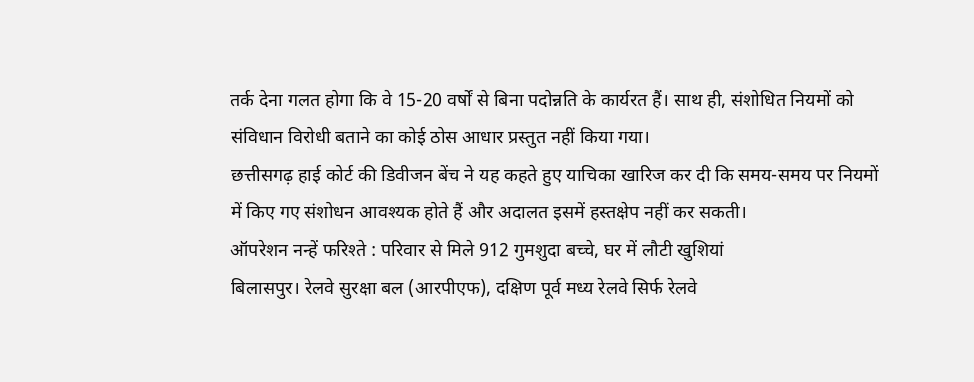तर्क देना गलत होगा कि वे 15-20 वर्षों से बिना पदोन्नति के कार्यरत हैं। साथ ही, संशोधित नियमों को संविधान विरोधी बताने का कोई ठोस आधार प्रस्तुत नहीं किया गया।
छत्तीसगढ़ हाई कोर्ट की डिवीजन बेंच ने यह कहते हुए याचिका खारिज कर दी कि समय-समय पर नियमों में किए गए संशोधन आवश्यक होते हैं और अदालत इसमें हस्तक्षेप नहीं कर सकती।
ऑपरेशन नन्हें फरिश्ते : परिवार से मिले 912 गुमशुदा बच्चे, घर में लौटी खुशियां
बिलासपुर। रेलवे सुरक्षा बल (आरपीएफ), दक्षिण पूर्व मध्य रेलवे सिर्फ रेलवे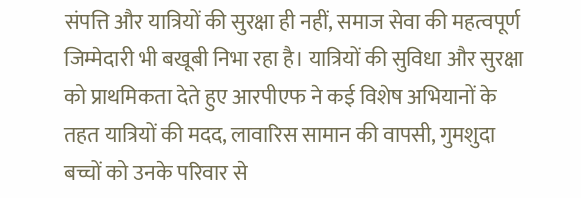संपत्ति और यात्रियों की सुरक्षा ही नहीं, समाज सेवा की महत्वपूर्ण जिम्मेदारी भी बखूबी निभा रहा है। यात्रियों की सुविधा और सुरक्षा को प्राथमिकता देते हुए आरपीएफ ने कई विशेष अभियानों के तहत यात्रियों की मदद, लावारिस सामान की वापसी, गुमशुदा बच्चों को उनके परिवार से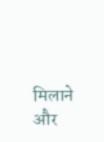मिलाने और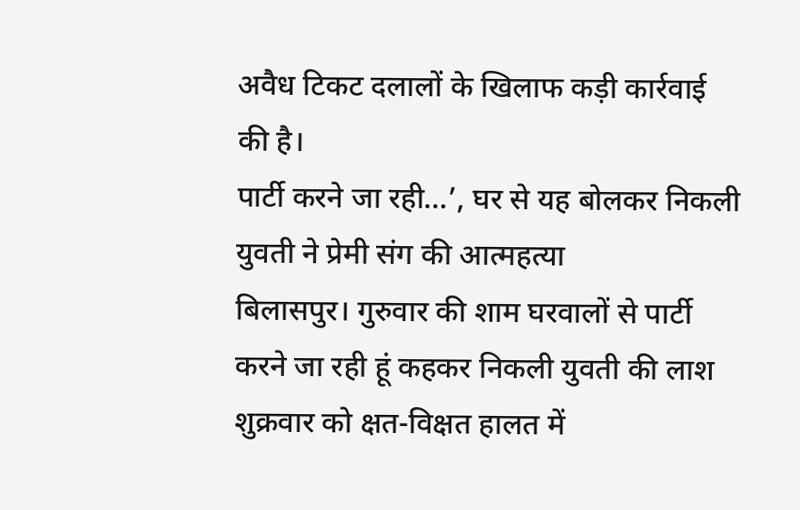अवैध टिकट दलालों के खिलाफ कड़ी कार्रवाई की है।
पार्टी करने जा रही…’, घर से यह बोलकर निकली युवती ने प्रेमी संग की आत्महत्या
बिलासपुर। गुरुवार की शाम घरवालों से पार्टी करने जा रही हूं कहकर निकली युवती की लाश शुक्रवार को क्षत-विक्षत हालत में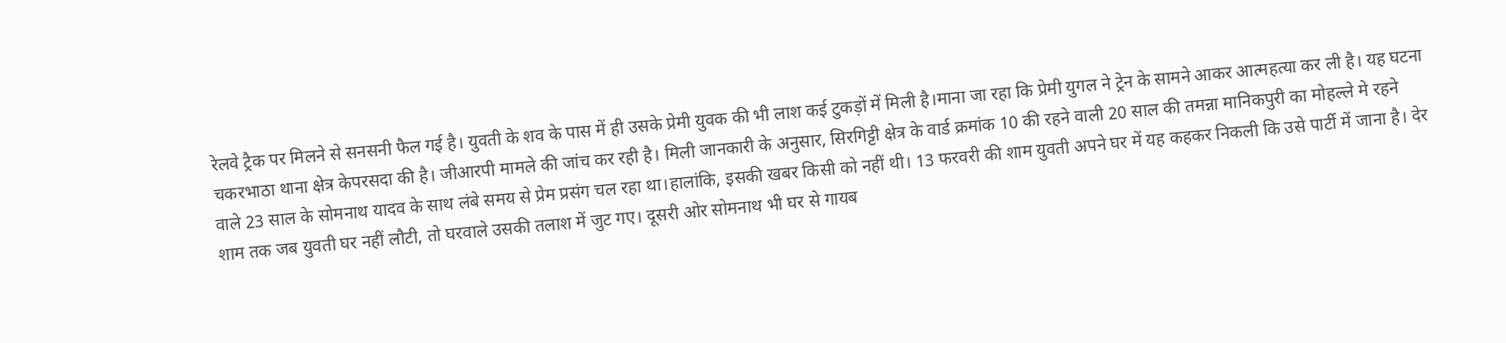रेलवे ट्रैक पर मिलने से सनसनी फैल गई है। युवती के शव के पास में ही उसके प्रेमी युवक की भी लाश कई टुकड़ों में मिली है।माना जा रहा कि प्रेमी युगल ने ट्रेन के सामने आकर आत्महत्या कर ली है। यह घटना चकरभाठा थाना क्षेत्र केपरसदा की है। जीआरपी मामले की जांच कर रही है। मिली जानकारी के अनुसार, सिरगिट्टी क्षेत्र के वार्ड क्रमांक 10 की रहने वाली 20 साल की तमन्ना मानिकपुरी का मोहल्ले मे रहने वाले 23 साल के सोमनाथ यादव के साथ लंबे समय से प्रेम प्रसंग चल रहा था।हालांकि, इसकी खबर किसी को नहीं थी। 13 फरवरी की शाम युवती अपने घर में यह कहकर निकली कि उसे पार्टी में जाना है। देर शाम तक जब युवती घर नहीं लौटी, तो घरवाले उसकी तलाश में जुट गए। दूसरी ओर सोमनाथ भी घर से गायब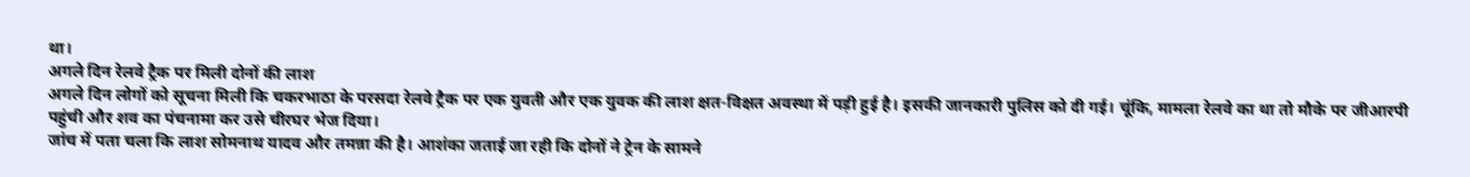था।
अगले दिन रेलवे ट्रैक पर मिली दोनों की लाश
अगले दिन लोगों को सूचना मिली कि चकरभाठा के परसदा रेलवे ट्रैक पर एक युवती और एक युवक की लाश क्षत-विक्षत अवस्था में पड़ी हुई है। इसकी जानकारी पुलिस को दी गई। चूंकि, मामला रेलवे का था तो मौके पर जीआरपी पहुंची और शव का पंचनामा कर उसे चीरघर भेज दिया।
जांच में पता चला कि लाश सोमनाथ यादव और तमन्ना की है। आशंका जताई जा रही कि दोनों ने ट्रेन के सामने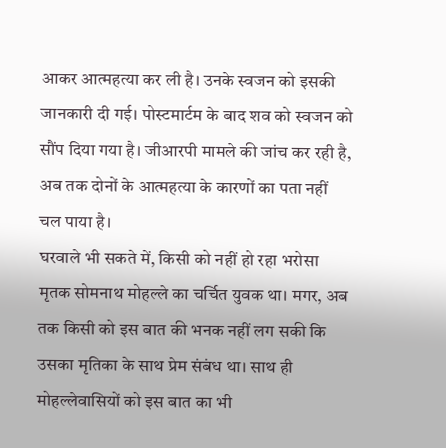आकर आत्महत्या कर ली है। उनके स्वजन को इसकी जानकारी दी गई। पोस्टमार्टम के बाद शव को स्वजन को सौंप दिया गया है। जीआरपी मामले की जांच कर रही है, अब तक दोनों के आत्महत्या के कारणों का पता नहीं चल पाया है।
घरवाले भी सकते में, किसी को नहीं हो रहा भरोसा
मृतक सोमनाथ मोहल्ले का चर्चित युवक था। मगर, अब तक किसी को इस बात की भनक नहीं लग सकी कि उसका मृतिका के साथ प्रेम संबंध था। साथ ही मोहल्लेवासियों को इस बात का भी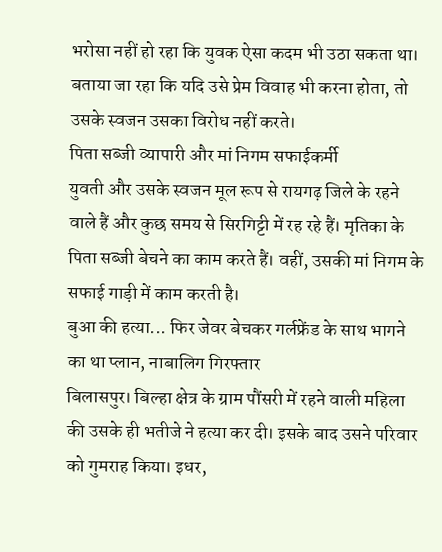भरोसा नहीं हो रहा कि युवक ऐसा कदम भी उठा सकता था। बताया जा रहा कि यदि उसे प्रेम विवाह भी करना होता, तो उसके स्वजन उसका विरोध नहीं करते।
पिता सब्जी व्यापारी और मां निगम सफाईकर्मी
युवती और उसके स्वजन मूल रूप से रायगढ़ जिले के रहने वाले हैं और कुछ समय से सिरगिट्टी में रह रहे हैं। मृतिका के पिता सब्जी बेचने का काम करते हैं। वहीं, उसकी मां निगम के सफाई गाड़ी में काम करती है।
बुआ की हत्या... फिर जेवर बेचकर गर्लफ्रेंड के साथ भागने का था प्लान, नाबालिग गिरफ्तार
बिलासपुर। बिल्हा क्षेत्र के ग्राम पौंसरी में रहने वाली महिला की उसके ही भतीजे ने हत्या कर दी। इसके बाद उसने परिवार को गुमराह किया। इधर,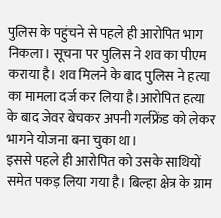पुलिस के पहुंचने से पहले ही आरोपित भाग निकला। सूचना पर पुलिस ने शव का पीएम कराया है। शव मिलने के बाद पुलिस ने हत्या का मामला दर्ज कर लिया है।आरोपित हत्या के बाद जेवर बेचकर अपनी गर्लफ्रेंड को लेकर भागने योजना बना चुका था।
इससे पहले ही आरोपित को उसके साथियों समेत पकड़ लिया गया है। बिल्हा क्षेत्र के ग्राम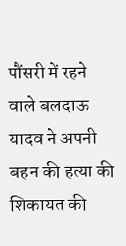पौंसरी में रहने वाले बलदाऊ यादव ने अपनी बहन की हत्या की शिकायत की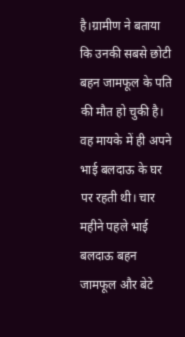है।ग्रामीण ने बताया कि उनकी सबसे छोटी बहन जामफूल के पति की मौत हो चुकी है। वह मायके में ही अपने भाई बलदाऊ के घर पर रहती थी। चार महीने पहले भाई बलदाऊ बहन जामफूल और बेटे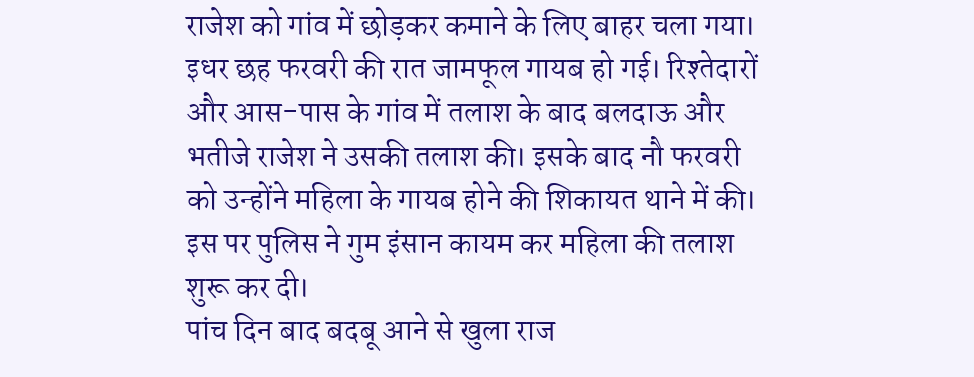राजेश को गांव में छोड़कर कमाने के लिए बाहर चला गया।
इधर छह फरवरी की रात जामफूल गायब हो गई। रिश्तेदारों और आस-पास के गांव में तलाश के बाद बलदाऊ और भतीजे राजेश ने उसकी तलाश की। इसके बाद नौ फरवरी को उन्होंने महिला के गायब होने की शिकायत थाने में की। इस पर पुलिस ने गुम इंसान कायम कर महिला की तलाश शुरू कर दी।
पांच दिन बाद बदबू आने से खुला राज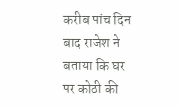करीब पांच दिन बाद राजेश ने बताया कि घर पर कोठी की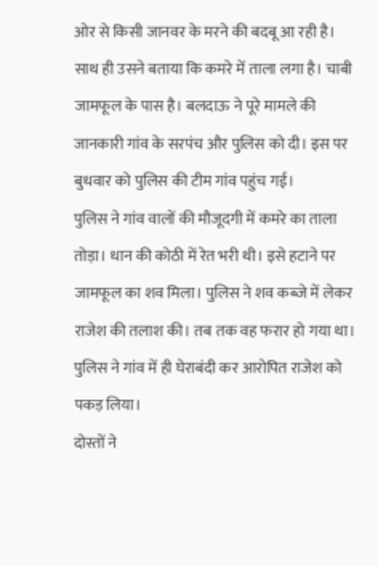ओर से किसी जानवर के मरने की बदबू आ रही है। साथ ही उसने बताया कि कमरे में ताला लगा है। चाबी जामफूल के पास है। बलदाऊ ने पूरे मामले की जानकारी गांव के सरपंच और पुलिस को दी। इस पर बुधवार को पुलिस की टीम गांव पहुंच गई।
पुलिस ने गांव वालों की मौजूदगी में कमरे का ताला तोड़ा। धान की कोठी में रेत भरी थी। इसे हटाने पर जामफूल का शव मिला। पुलिस ने शव कब्जे में लेकर राजेश की तलाश की। तब तक वह फरार हो गया था। पुलिस ने गांव में ही घेराबंदी कर आरोपित राजेश को पकड़ लिया।
दोस्तों ने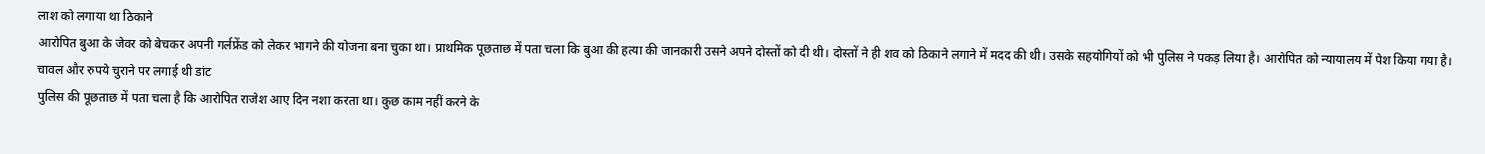लाश को लगाया था ठिकाने
आरोपित बुआ के जेवर को बेचकर अपनी गर्लफ्रेंड को लेकर भागने की योजना बना चुका था। प्राथमिक पूछताछ में पता चला कि बुआ की हत्या की जानकारी उसने अपने दोस्तों को दी थी। दोस्तों ने ही शव को ठिकाने लगाने में मदद की थी। उसके सहयोगियों को भी पुलिस ने पकड़ लिया है। आरोपित को न्यायालय में पेश किया गया है।
चावल और रुपये चुराने पर लगाई थी डांट
पुलिस की पूछताछ में पता चला है कि आरोपित राजेश आए दिन नशा करता था। कुछ काम नहीं करने के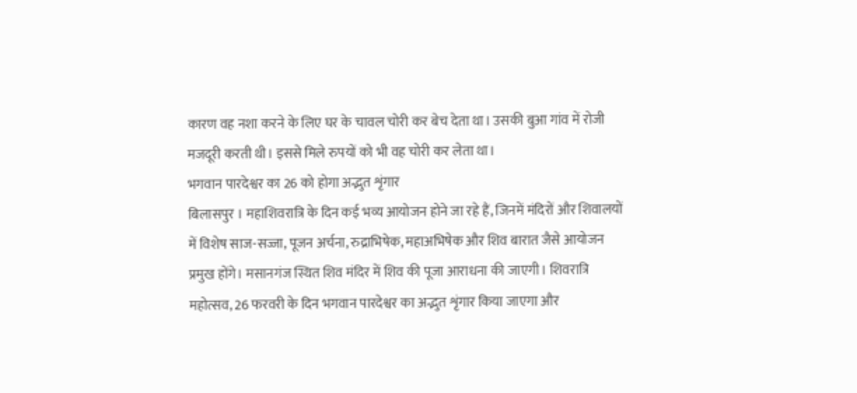कारण वह नशा करने के लिए घर के चावल चोरी कर बेच देता था। उसकी बुआ गांव में रोजी मजदूरी करती थी। इससे मिले रुपयों को भी वह चोरी कर लेता था।
भगवान पारदेश्वर का 26 को होगा अद्भुत शृंगार
बिलासपुर । महाशिवरात्रि के दिन कई भव्य आयोजन होने जा रहे हैं, जिनमें मंदिरों और शिवालयों में विशेष साज-सज्जा, पूजन अर्चना, रुद्राभिषेक, महाअभिषेक और शिव बारात जैसे आयोजन प्रमुख होंगे। मसानगंज स्थित शिव मंदिर में शिव की पूजा आराधना की जाएगी। शिवरात्रि महोत्सव, 26 फरवरी के दिन भगवान पारदेश्वर का अद्भुत शृंगार किया जाएगा और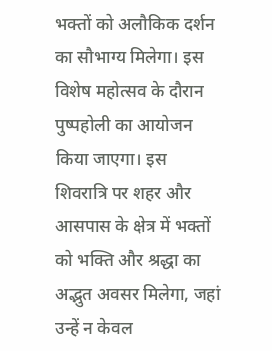भक्तों को अलौकिक दर्शन का सौभाग्य मिलेगा। इस विशेष महोत्सव के दौरान पुष्पहोली का आयोजन किया जाएगा। इस शिवरात्रि पर शहर और आसपास के क्षेत्र में भक्तों को भक्ति और श्रद्धा का अद्भुत अवसर मिलेगा, जहां उन्हें न केवल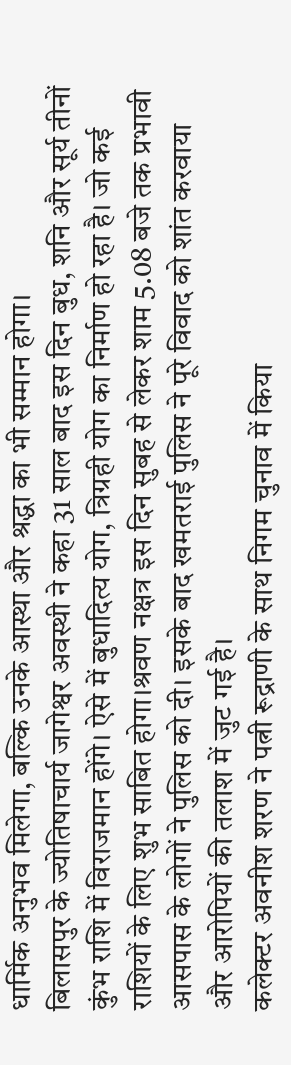धार्मिक अनुभव मिलेगा, बल्कि उनके आस्था और श्रद्धा का भी सम्मान होगा।
बिलासपुर के ज्योतिषाचार्य जागेश्वर अवस्थी ने कहा 31 साल बाद इस दिन बुध, शनि और सूर्य तीनों कुंभ राशि में विराजमान होंगे। ऐसे में बुधादित्य योग, त्रिग्रही योग का निर्माण हो रहा है। जो कई राशियों के लिए शुभ साबित होगा।श्रवण नक्षत्र इस दिन सुबह से लेकर शाम 5.08 बजे तक प्रभावी आसपास के लोगों ने पुलिस को दी। इसके बाद खमतराई पुलिस ने पूरे विवाद को शांत करवाया और आरोपियों की तलाश में जुट गई है।
कलेक्टर अवनीश शरण ने पत्नी रूद्राणी के साथ निगम चुनाव में किया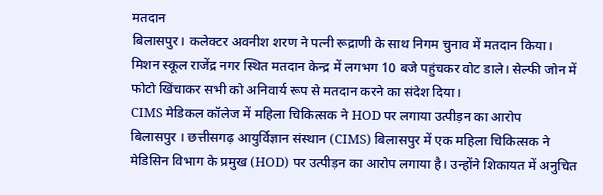मतदान
बिलासपुर। कलेक्टर अवनीश शरण ने पत्नी रूद्राणी के साथ निगम चुनाव में मतदान किया। मिशन स्कूल राजेंद्र नगर स्थित मतदान केन्द्र में लगभग 10 बजे पहुंचकर वोट डाले। सेल्फी जोन में फोटो खिंचाकर सभी को अनिवार्य रूप से मतदान करने का संदेश दिया।
CIMS मेडिकल कॉलेज में महिला चिकित्सक ने HOD पर लगाया उत्पीड़न का आरोप
बिलासपुर । छत्तीसगढ़ आयुर्विज्ञान संस्थान (CIMS) बिलासपुर में एक महिला चिकित्सक ने मेडिसिन विभाग के प्रमुख (HOD) पर उत्पीड़न का आरोप लगाया है। उन्होंने शिकायत में अनुचित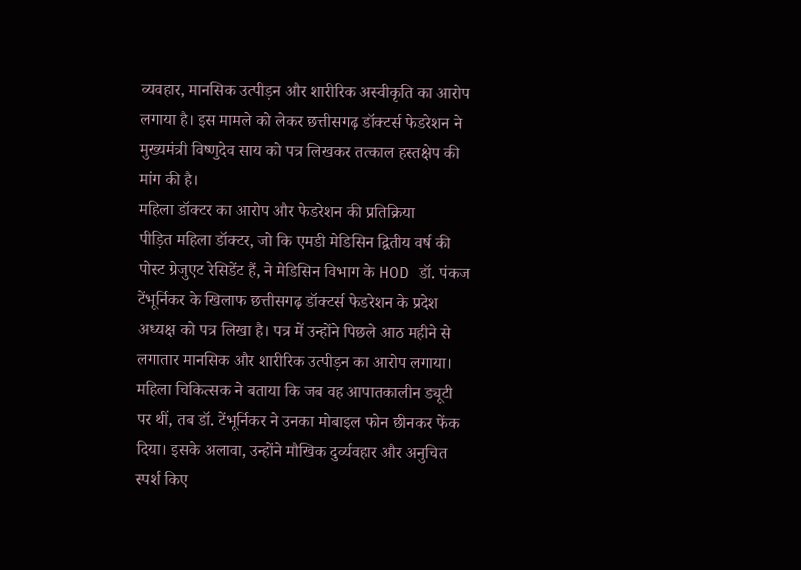व्यवहार, मानसिक उत्पीड़न और शारीरिक अस्वीकृति का आरोप लगाया है। इस मामले को लेकर छत्तीसगढ़ डॉक्टर्स फेडरेशन ने मुख्यमंत्री विष्णुदेव साय को पत्र लिखकर तत्काल हस्तक्षेप की मांग की है।
महिला डॉक्टर का आरोप और फेडरेशन की प्रतिक्रिया
पीड़ित महिला डॉक्टर, जो कि एमडी मेडिसिन द्वितीय वर्ष की पोस्ट ग्रेजुएट रेसिडेंट हैं, ने मेडिसिन विभाग के HOD डॉ. पंकज टेंभूर्निकर के खिलाफ छत्तीसगढ़ डॉक्टर्स फेडरेशन के प्रदेश अध्यक्ष को पत्र लिखा है। पत्र में उन्होंने पिछले आठ महीने से लगातार मानसिक और शारीरिक उत्पीड़न का आरोप लगाया।
महिला चिकित्सक ने बताया कि जब वह आपातकालीन ड्यूटी पर थीं, तब डॉ. टेंभूर्निकर ने उनका मोबाइल फोन छीनकर फेंक दिया। इसके अलावा, उन्होंने मौखिक दुर्व्यवहार और अनुचित स्पर्श किए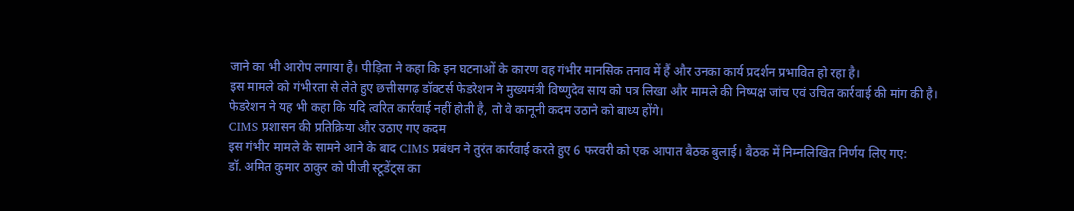जाने का भी आरोप लगाया है। पीड़िता ने कहा कि इन घटनाओं के कारण वह गंभीर मानसिक तनाव में हैं और उनका कार्य प्रदर्शन प्रभावित हो रहा है।
इस मामले को गंभीरता से लेते हुए छत्तीसगढ़ डॉक्टर्स फेडरेशन ने मुख्यमंत्री विष्णुदेव साय को पत्र लिखा और मामले की निष्पक्ष जांच एवं उचित कार्रवाई की मांग की है। फेडरेशन ने यह भी कहा कि यदि त्वरित कार्रवाई नहीं होती है, तो वे कानूनी कदम उठाने को बाध्य होंगे।
CIMS प्रशासन की प्रतिक्रिया और उठाए गए कदम
इस गंभीर मामले के सामने आने के बाद CIMS प्रबंधन ने तुरंत कार्रवाई करते हुए 6 फरवरी को एक आपात बैठक बुलाई। बैठक में निम्नलिखित निर्णय लिए गए:
डॉ. अमित कुमार ठाकुर को पीजी स्टूडेंट्स का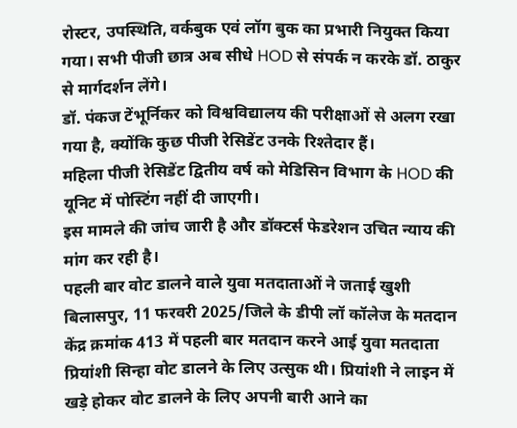रोस्टर, उपस्थिति, वर्कबुक एवं लॉग बुक का प्रभारी नियुक्त किया गया। सभी पीजी छात्र अब सीधे HOD से संपर्क न करके डॉ. ठाकुर से मार्गदर्शन लेंगे।
डॉ. पंकज टेंभूर्निकर को विश्वविद्यालय की परीक्षाओं से अलग रखा गया है, क्योंकि कुछ पीजी रेसिडेंट उनके रिश्तेदार हैं।
महिला पीजी रेसिडेंट द्वितीय वर्ष को मेडिसिन विभाग के HOD की यूनिट में पोस्टिंग नहीं दी जाएगी।
इस मामले की जांच जारी है और डॉक्टर्स फेडरेशन उचित न्याय की मांग कर रही है।
पहली बार वोट डालने वाले युवा मतदाताओं ने जताई खुशी
बिलासपुर, 11 फरवरी 2025/जिले के डीपी लॉ कॉलेज के मतदान केंद्र क्रमांक 413 में पहली बार मतदान करने आई युवा मतदाता प्रियांशी सिन्हा वोट डालने के लिए उत्सुक थी। प्रियांशी ने लाइन में खड़े होकर वोट डालने के लिए अपनी बारी आने का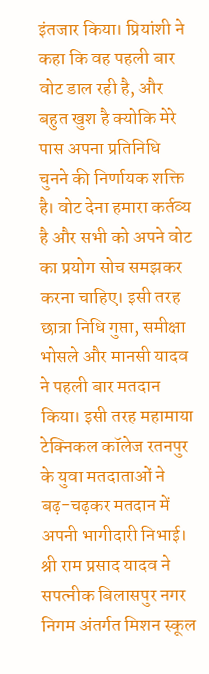इंतजार किया। प्रियांशी ने कहा कि वह पहली बार वोट डाल रही है, और बहुत खुश है क्योकि मेरे पास अपना प्रतिनिधि चुनने की निर्णायक शक्ति है। वोट देना हमारा कर्तव्य है और सभी को अपने वोट का प्रयोग सोच समझकर करना चाहिए। इसी तरह छात्रा निधि गुप्ता, समीक्षा भोसले और मानसी यादव ने पहली बार मतदान किया। इसी तरह महामाया टेक्निकल कॉलेज रतनपुर के युवा मतदाताओं ने बढ़-चढ़कर मतदान में अपनी भागीदारी निभाई।
श्री राम प्रसाद यादव ने सपत्नीक बिलासपुर नगर निगम अंतर्गत मिशन स्कूल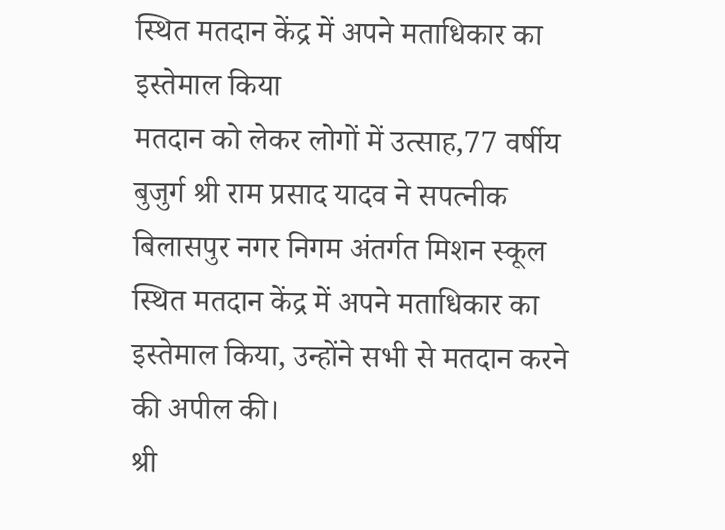स्थित मतदान केंद्र में अपने मताधिकार का इस्तेमाल किया
मतदान को लेकर लोगों में उत्साह,77 वर्षीय बुजुर्ग श्री राम प्रसाद यादव ने सपत्नीक बिलासपुर नगर निगम अंतर्गत मिशन स्कूल स्थित मतदान केंद्र में अपने मताधिकार का इस्तेमाल किया, उन्होंने सभी से मतदान करने की अपील की।
श्री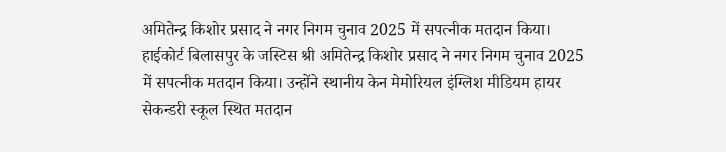अमितेन्द्र किशोर प्रसाद ने नगर निगम चुनाव 2025 में सपत्नीक मतदान किया।
हाईकोर्ट बिलासपुर के जस्टिस श्री अमितेन्द्र किशोर प्रसाद ने नगर निगम चुनाव 2025 में सपत्नीक मतदान किया। उन्होंने स्थानीय केन मेमोरियल इंग्लिश मीडियम हायर सेकन्डरी स्कूल स्थित मतदान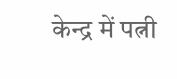केन्द्र में पत्नी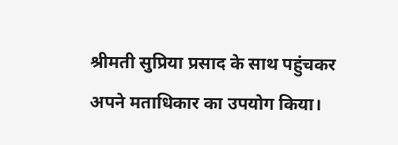श्रीमती सुप्रिया प्रसाद के साथ पहुंचकर अपने मताधिकार का उपयोग किया।